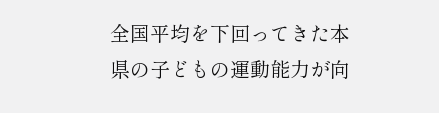全国平均を下回ってきた本県の子どもの運動能力が向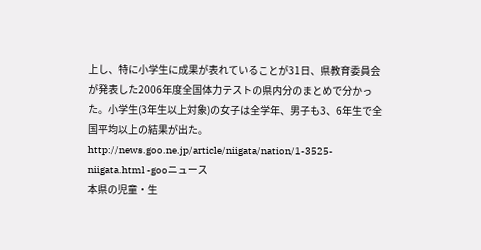上し、特に小学生に成果が表れていることが31日、県教育委員会が発表した2006年度全国体力テストの県内分のまとめで分かった。小学生(3年生以上対象)の女子は全学年、男子も3、6年生で全国平均以上の結果が出た。
http://news.goo.ne.jp/article/niigata/nation/1-3525-niigata.html -gooニュース
本県の児童・生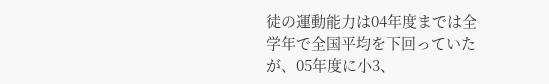徒の運動能力は04年度までは全学年で全国平均を下回っていたが、05年度に小3、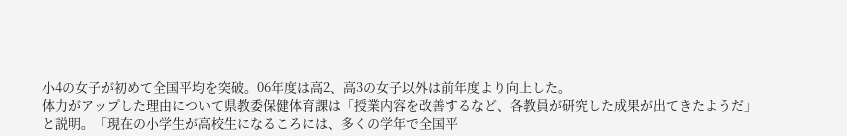小4の女子が初めて全国平均を突破。06年度は高2、高3の女子以外は前年度より向上した。
体力がアップした理由について県教委保健体育課は「授業内容を改善するなど、各教員が研究した成果が出てきたようだ」と説明。「現在の小学生が高校生になるころには、多くの学年で全国平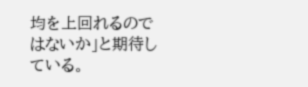均を上回れるのではないか」と期待している。